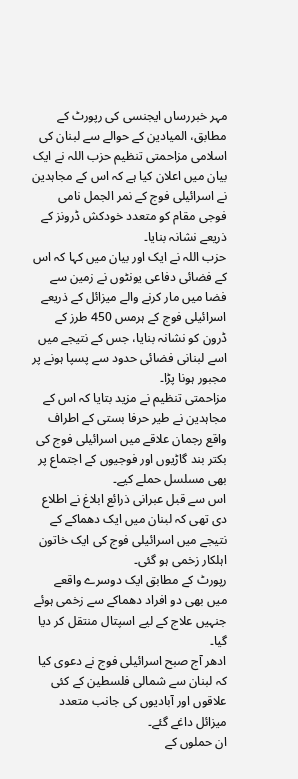مہر خبررساں ایجنسی کی رپورٹ کے مطابق، المیادین کے حوالے سے لبنان کی اسلامی مزاحمتی تنظیم حزب اللہ نے ایک بیان میں اعلان کیا ہے کہ اس کے مجاہدین نے اسرائیلی فوج کے نمر الجمل نامی فوجی مقام کو متعدد خودکش ڈرونز کے ذریعے نشانہ بنایا۔
حزب اللہ نے ایک اور بیان میں کہا کہ اس کے فضائی دفاعی یونٹوں نے زمین سے فضا میں مار کرنے والے میزائل کے ذریعے اسرائیلی فوج کے ہرمس 450 طرز کے ڈرون کو نشانہ بنایا، جس کے نتیجے میں اسے لبنانی فضائی حدود سے پسپا ہونے پر مجبور ہونا پڑا۔
مزاحمتی تنظیم نے مزید بتایا کہ اس کے مجاہدین نے طیر حرفا بستی کے اطراف واقع رجمان علاقے میں اسرائیلی فوج کی بکتر بند گاڑیوں اور فوجیوں کے اجتماع پر بھی مسلسل حملے کیے۔
اس سے قبل عبرانی ذرائع ابلاغ نے اطلاع دی تھی کہ لبنان میں ایک دھماکے کے نتیجے میں اسرائیلی فوج کی ایک خاتون اہلکار زخمی ہو گئی۔
رپورٹ کے مطابق ایک دوسرے واقعے میں بھی دو افراد دھماکے سے زخمی ہوئے جنہیں علاج کے لیے اسپتال منتقل کر دیا گیا۔
ادھر آج صبح اسرائیلی فوج نے دعوی کیا کہ لبنان سے شمالی فلسطین کے کئی علاقوں اور آبادیوں کی جانب متعدد میزائل داغے گئے۔
ان حملوں کے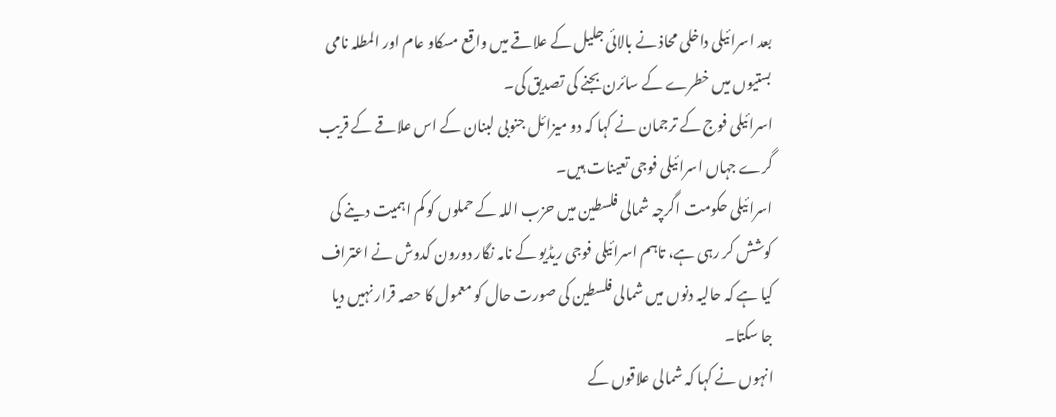بعد اسرائیلی داخلی محاذ نے بالائی جلیل کے علاقے میں واقع مسکاو عام اور المطلہ نامی بستیوں میں خطرے کے سائرن بجنے کی تصدیق کی۔
اسرائیلی فوج کے ترجمان نے کہا کہ دو میزائل جنوبی لبنان کے اس علاقے کے قریب گرے جہاں اسرائیلی فوجی تعینات ہیں۔
اسرائیلی حکومت اگرچہ شمالی فلسطین میں حزب اللہ کے حملوں کو کم اہمیت دینے کی کوشش کر رہی ہے، تاہم اسرائیلی فوجی ریڈیو کے نامہ نگار دورون کدوش نے اعتراف کیا ہے کہ حالیہ دنوں میں شمالی فلسطین کی صورت حال کو معمول کا حصہ قرار نہیں دیا جا سکتا۔
انہوں نے کہا کہ شمالی علاقوں کے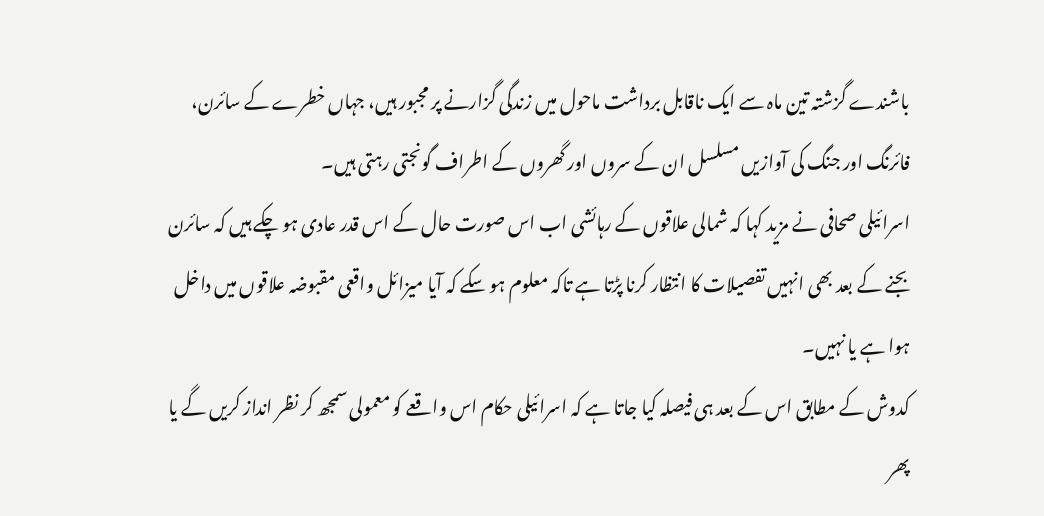باشندے گزشتہ تین ماہ سے ایک ناقابل برداشت ماحول میں زندگی گزارنے پر مجبور ہیں، جہاں خطرے کے سائرن، فائرنگ اور جنگ کی آوازیں مسلسل ان کے سروں اور گھروں کے اطراف گونجتی رہتی ہیں۔
اسرائیلی صحافی نے مزید کہا کہ شمالی علاقوں کے رہائشی اب اس صورت حال کے اس قدر عادی ہو چکے ہیں کہ سائرن بجنے کے بعد بھی انہیں تفصیلات کا انتظار کرنا پڑتا ہے تاکہ معلوم ہو سکے کہ آیا میزائل واقعی مقبوضہ علاقوں میں داخل ہوا ہے یا نہیں۔
کدوش کے مطابق اس کے بعد ہی فیصلہ کیا جاتا ہے کہ اسرائیلی حکام اس واقعے کو معمولی سمجھ کر نظر انداز کریں گے یا پھر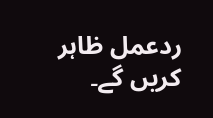ردعمل ظاہر کریں گے۔